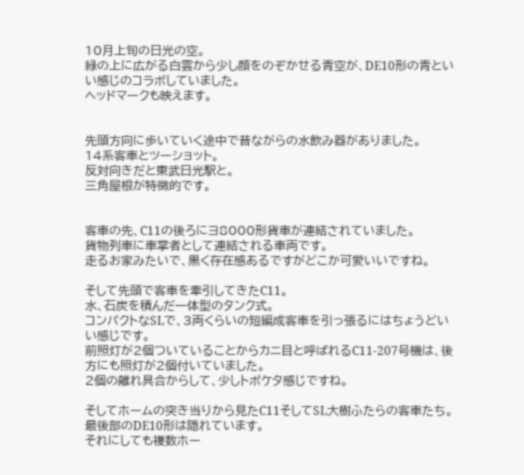10月上旬の日光の空。
緑の上に広がる白雲から少し顔をのぞかせる青空が、DE10形の青といい感じのコラボしていました。
ヘッドマークも映えます。


先頭方向に歩いていく途中で昔ながらの水飲み器がありました。
14系客車とツーショット。
反対向きだと東武日光駅と。
三角屋根が特徴的です。


客車の先、C11の後ろにヨ8000形貨車が連結されていました。
貨物列車に車掌者として連結される車両です。
走るお家みたいで、黒く存在感あるですがどこか可愛いいですね。

そして先頭で客車を牽引してきたC11。
水、石炭を積んだ一体型のタンク式。
コンパクトなSLで、3両くらいの短編成客車を引っ張るにはちょうどいい感じです。
前照灯が2個ついていることからカニ目と呼ばれるC11-207号機は、後方にも照灯が2個付いていました。
2個の離れ具合からして、少しトボケタ感じですね。

そしてホームの突き当りから見たC11そしてSL大樹ふたらの客車たち。
最後部のDE10形は隠れています。
それにしても複数ホー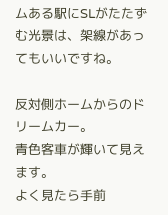ムある駅にSLがたたずむ光景は、架線があってもいいですね。

反対側ホームからのドリームカー。
青色客車が輝いて見えます。
よく見たら手前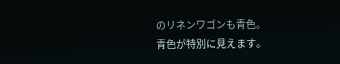のリネンワゴンも青色。
青色が特別に見えます。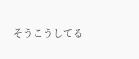そうこうしてる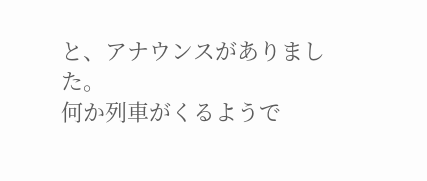と、アナウンスがありました。
何か列車がくるようで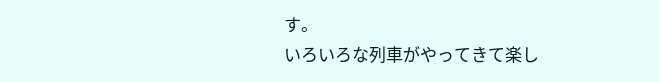す。
いろいろな列車がやってきて楽し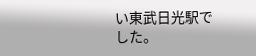い東武日光駅でした。